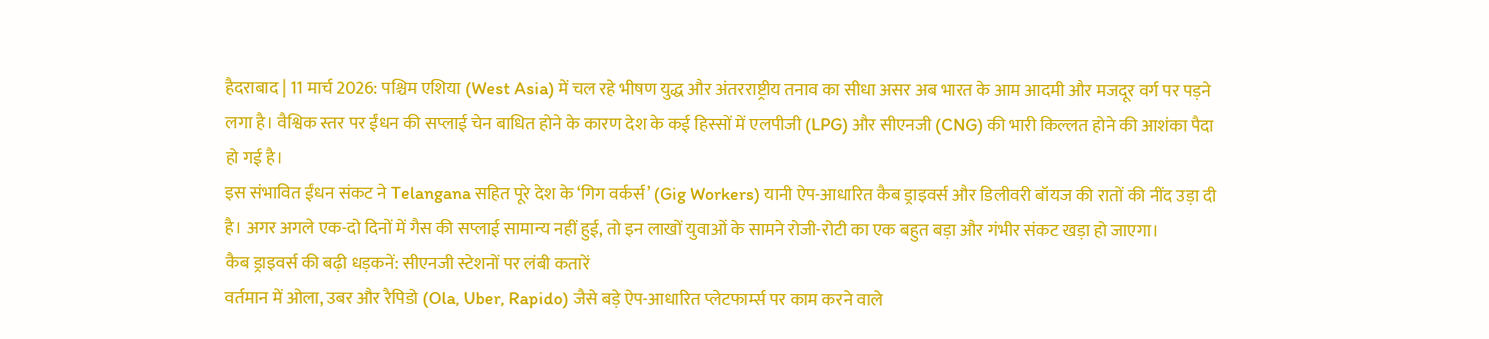हैदराबाद | 11 मार्च 2026: पश्चिम एशिया (West Asia) में चल रहे भीषण युद्ध और अंतरराष्ट्रीय तनाव का सीधा असर अब भारत के आम आदमी और मजदूर वर्ग पर पड़ने लगा है। वैश्विक स्तर पर ईंधन की सप्लाई चेन बाधित होने के कारण देश के कई हिस्सों में एलपीजी (LPG) और सीएनजी (CNG) की भारी किल्लत होने की आशंका पैदा हो गई है।
इस संभावित ईंधन संकट ने Telangana सहित पूरे देश के ‘गिग वर्कर्स’ (Gig Workers) यानी ऐप-आधारित कैब ड्राइवर्स और डिलीवरी बॉयज की रातों की नींद उड़ा दी है। अगर अगले एक-दो दिनों में गैस की सप्लाई सामान्य नहीं हुई, तो इन लाखों युवाओं के सामने रोजी-रोटी का एक बहुत बड़ा और गंभीर संकट खड़ा हो जाएगा।
कैब ड्राइवर्स की बढ़ी धड़कनें: सीएनजी स्टेशनों पर लंबी कतारें
वर्तमान में ओला, उबर और रैपिडो (Ola, Uber, Rapido) जैसे बड़े ऐप-आधारित प्लेटफार्म्स पर काम करने वाले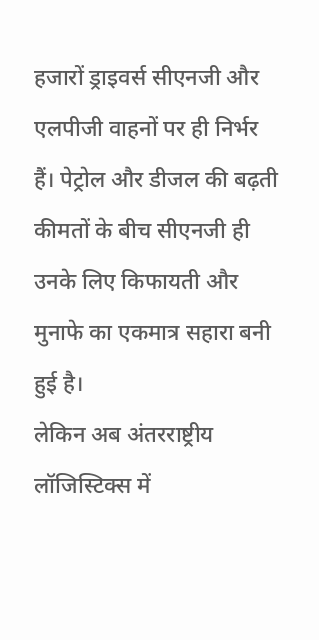हजारों ड्राइवर्स सीएनजी और एलपीजी वाहनों पर ही निर्भर हैं। पेट्रोल और डीजल की बढ़ती कीमतों के बीच सीएनजी ही उनके लिए किफायती और मुनाफे का एकमात्र सहारा बनी हुई है।
लेकिन अब अंतरराष्ट्रीय लॉजिस्टिक्स में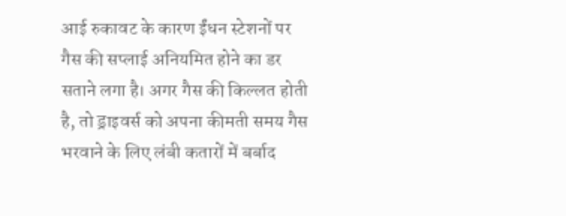आई रुकावट के कारण ईंधन स्टेशनों पर गैस की सप्लाई अनियमित होने का डर सताने लगा है। अगर गैस की किल्लत होती है, तो ड्राइवर्स को अपना कीमती समय गैस भरवाने के लिए लंबी कतारों में बर्बाद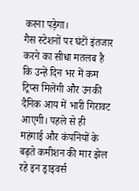करना पड़ेगा।
गैस स्टेशनों पर घंटों इंतजार करने का सीधा मतलब है कि उन्हें दिन भर में कम ट्रिप्स मिलेंगी और उनकी दैनिक आय में भारी गिरावट आएगी। पहले से ही महंगाई और कंपनियों के बढ़ते कमीशन की मार झेल रहे इन ड्राइवर्स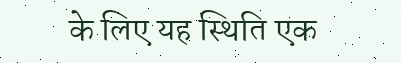के लिए यह स्थिति एक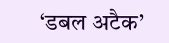‘डबल अटैक’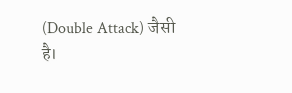(Double Attack) जैसी है।